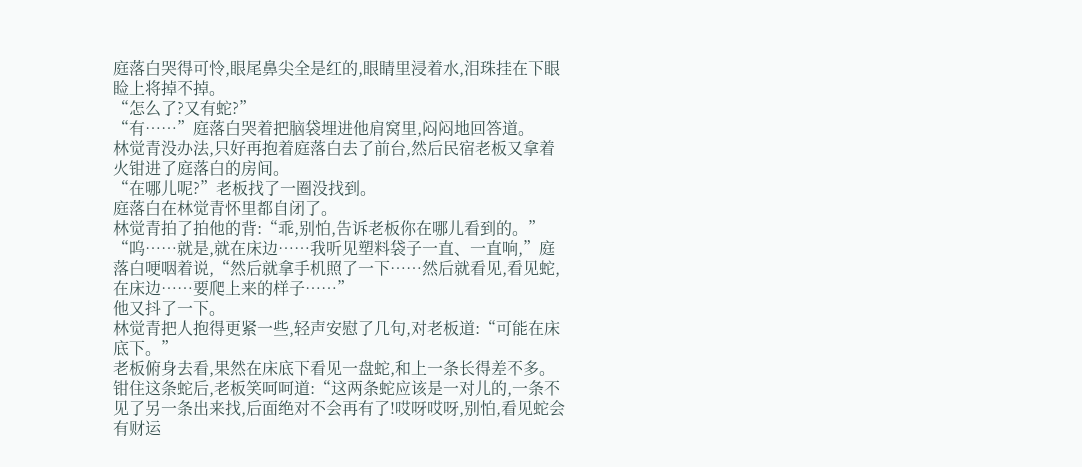庭落白哭得可怜,眼尾鼻尖全是红的,眼睛里浸着水,泪珠挂在下眼睑上将掉不掉。
“怎么了?又有蛇?”
“有……”庭落白哭着把脑袋埋进他肩窝里,闷闷地回答道。
林觉青没办法,只好再抱着庭落白去了前台,然后民宿老板又拿着火钳进了庭落白的房间。
“在哪儿呢?”老板找了一圈没找到。
庭落白在林觉青怀里都自闭了。
林觉青拍了拍他的背:“乖,别怕,告诉老板你在哪儿看到的。”
“呜……就是,就在床边……我听见塑料袋子一直、一直响,”庭落白哽咽着说,“然后就拿手机照了一下……然后就看见,看见蛇,在床边……要爬上来的样子……”
他又抖了一下。
林觉青把人抱得更紧一些,轻声安慰了几句,对老板道:“可能在床底下。”
老板俯身去看,果然在床底下看见一盘蛇,和上一条长得差不多。
钳住这条蛇后,老板笑呵呵道:“这两条蛇应该是一对儿的,一条不见了另一条出来找,后面绝对不会再有了!哎呀哎呀,别怕,看见蛇会有财运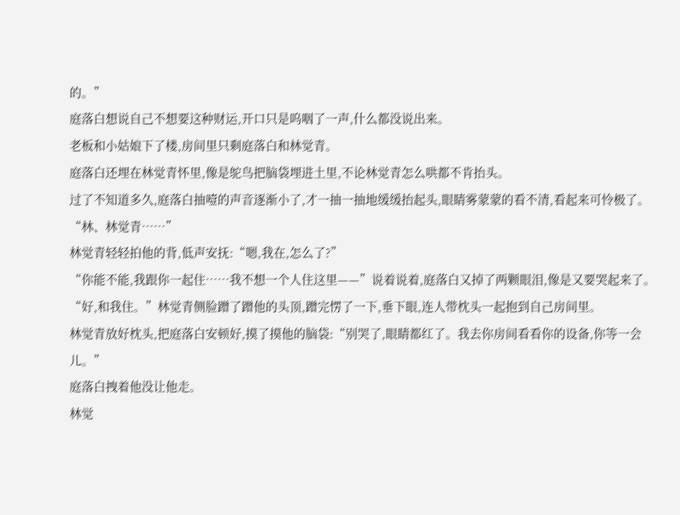的。”
庭落白想说自己不想要这种财运,开口只是呜咽了一声,什么都没说出来。
老板和小姑娘下了楼,房间里只剩庭落白和林觉青。
庭落白还埋在林觉青怀里,像是鸵鸟把脑袋埋进土里,不论林觉青怎么哄都不肯抬头。
过了不知道多久,庭落白抽噎的声音逐渐小了,才一抽一抽地缓缓抬起头,眼睛雾蒙蒙的看不清,看起来可怜极了。
“林、林觉青……”
林觉青轻轻拍他的背,低声安抚:“嗯,我在,怎么了?”
“你能不能,我跟你一起住……我不想一个人住这里——”说着说着,庭落白又掉了两颗眼泪,像是又要哭起来了。
“好,和我住。”林觉青侧脸蹭了蹭他的头顶,蹭完愣了一下,垂下眼,连人带枕头一起抱到自己房间里。
林觉青放好枕头,把庭落白安顿好,摸了摸他的脑袋:“别哭了,眼睛都红了。我去你房间看看你的设备,你等一会儿。”
庭落白拽着他没让他走。
林觉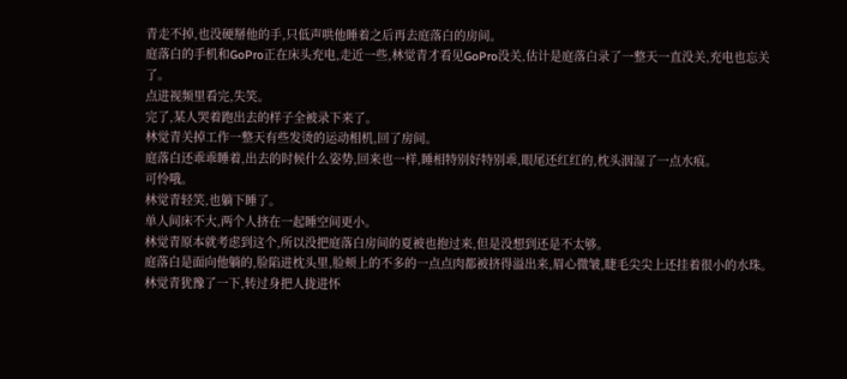青走不掉,也没硬掰他的手,只低声哄他睡着之后再去庭落白的房间。
庭落白的手机和GoPro正在床头充电,走近一些,林觉青才看见GoPro没关,估计是庭落白录了一整天一直没关,充电也忘关了。
点进视频里看完,失笑。
完了,某人哭着跑出去的样子全被录下来了。
林觉青关掉工作一整天有些发烫的运动相机,回了房间。
庭落白还乖乖睡着,出去的时候什么姿势,回来也一样,睡相特别好特别乖,眼尾还红红的,枕头洇湿了一点水痕。
可怜哦。
林觉青轻笑,也躺下睡了。
单人间床不大,两个人挤在一起睡空间更小。
林觉青原本就考虑到这个,所以没把庭落白房间的夏被也抱过来,但是没想到还是不太够。
庭落白是面向他躺的,脸陷进枕头里,脸颊上的不多的一点点肉都被挤得溢出来,眉心微皱,睫毛尖尖上还挂着很小的水珠。
林觉青犹豫了一下,转过身把人拢进怀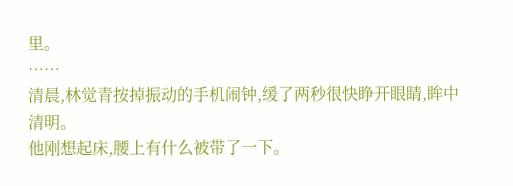里。
……
清晨,林觉青按掉振动的手机闹钟,缓了两秒很快睁开眼睛,眸中清明。
他刚想起床,腰上有什么被带了一下。